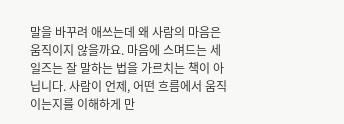말을 바꾸려 애쓰는데 왜 사람의 마음은 움직이지 않을까요. 마음에 스며드는 세일즈는 잘 말하는 법을 가르치는 책이 아닙니다. 사람이 언제, 어떤 흐름에서 움직이는지를 이해하게 만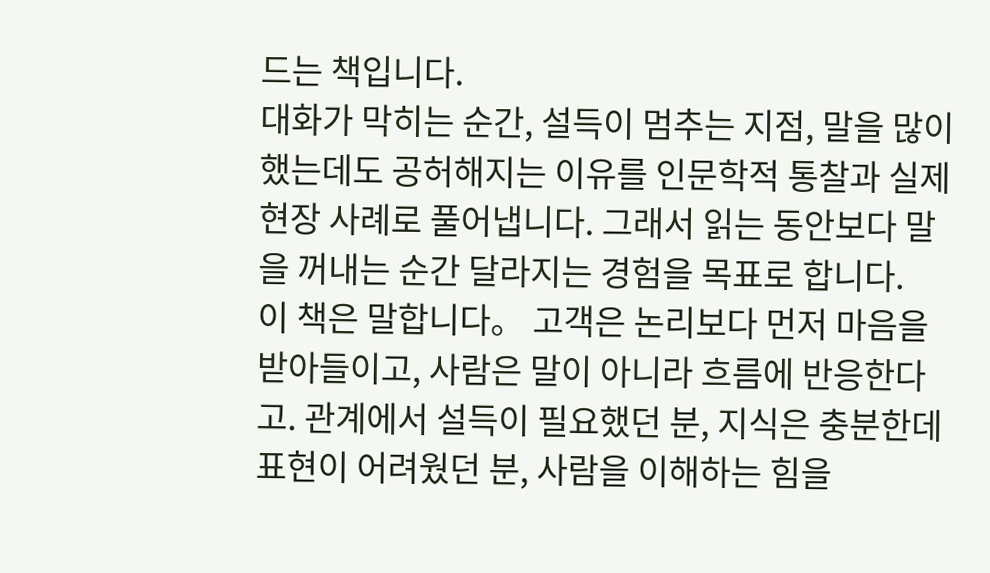드는 책입니다.
대화가 막히는 순간, 설득이 멈추는 지점, 말을 많이 했는데도 공허해지는 이유를 인문학적 통찰과 실제 현장 사례로 풀어냅니다. 그래서 읽는 동안보다 말을 꺼내는 순간 달라지는 경험을 목표로 합니다.
이 책은 말합니다。 고객은 논리보다 먼저 마음을 받아들이고, 사람은 말이 아니라 흐름에 반응한다고. 관계에서 설득이 필요했던 분, 지식은 충분한데 표현이 어려웠던 분, 사람을 이해하는 힘을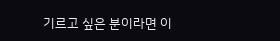기르고 싶은 분이라면 이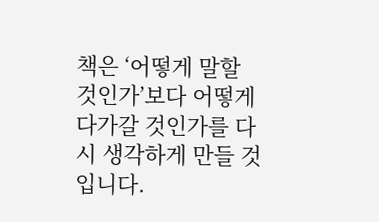책은 ‘어떻게 말할 것인가’보다 어떻게 다가갈 것인가를 다시 생각하게 만들 것입니다.